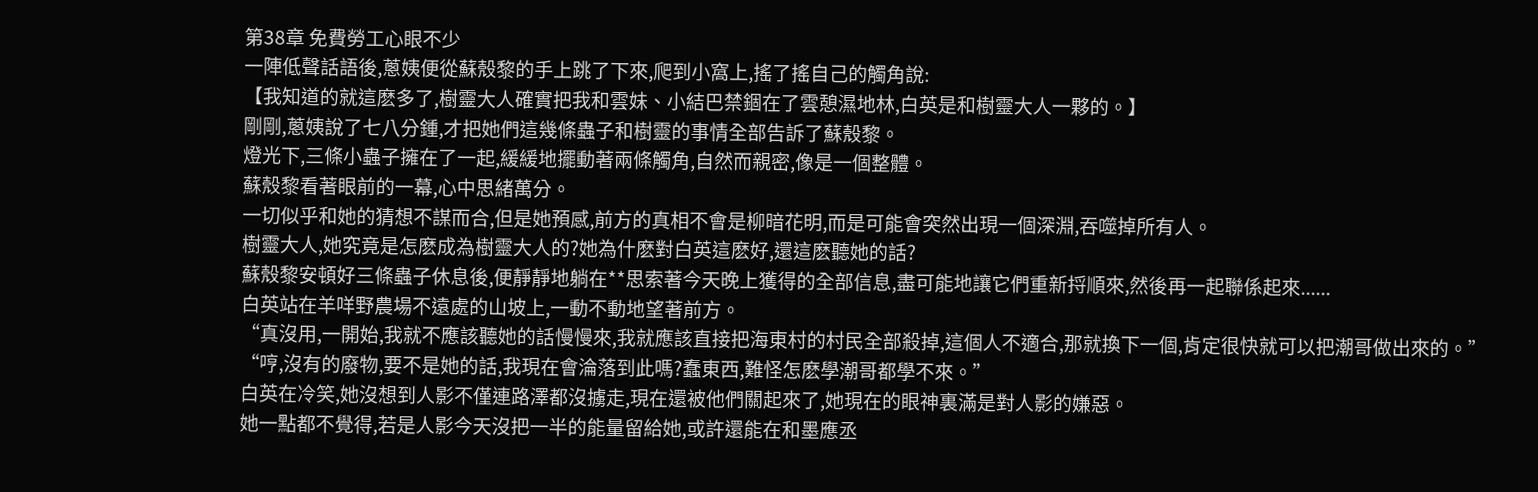第38章 免費勞工心眼不少
一陣低聲話語後,蔥姨便從蘇殼黎的手上跳了下來,爬到小窩上,搖了搖自己的觸角說:
【我知道的就這麽多了,樹靈大人確實把我和雲妹、小結巴禁錮在了雲憩濕地林,白英是和樹靈大人一夥的。】
剛剛,蔥姨說了七八分鍾,才把她們這幾條蟲子和樹靈的事情全部告訴了蘇殼黎。
燈光下,三條小蟲子擁在了一起,緩緩地擺動著兩條觸角,自然而親密,像是一個整體。
蘇殼黎看著眼前的一幕,心中思緒萬分。
一切似乎和她的猜想不謀而合,但是她預感,前方的真相不會是柳暗花明,而是可能會突然出現一個深淵,吞噬掉所有人。
樹靈大人,她究竟是怎麽成為樹靈大人的?她為什麽對白英這麽好,還這麽聽她的話?
蘇殼黎安頓好三條蟲子休息後,便靜靜地躺在**思索著今天晚上獲得的全部信息,盡可能地讓它們重新捋順來,然後再一起聯係起來......
白英站在羊咩野農場不遠處的山坡上,一動不動地望著前方。
“真沒用,一開始,我就不應該聽她的話慢慢來,我就應該直接把海東村的村民全部殺掉,這個人不適合,那就換下一個,肯定很快就可以把潮哥做出來的。”
“哼,沒有的廢物,要不是她的話,我現在會淪落到此嗎?蠢東西,難怪怎麽學潮哥都學不來。”
白英在冷笑,她沒想到人影不僅連路澤都沒擄走,現在還被他們關起來了,她現在的眼神裏滿是對人影的嫌惡。
她一點都不覺得,若是人影今天沒把一半的能量留給她,或許還能在和墨應丞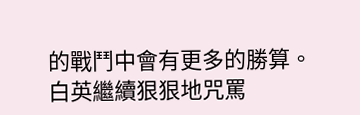的戰鬥中會有更多的勝算。
白英繼續狠狠地咒罵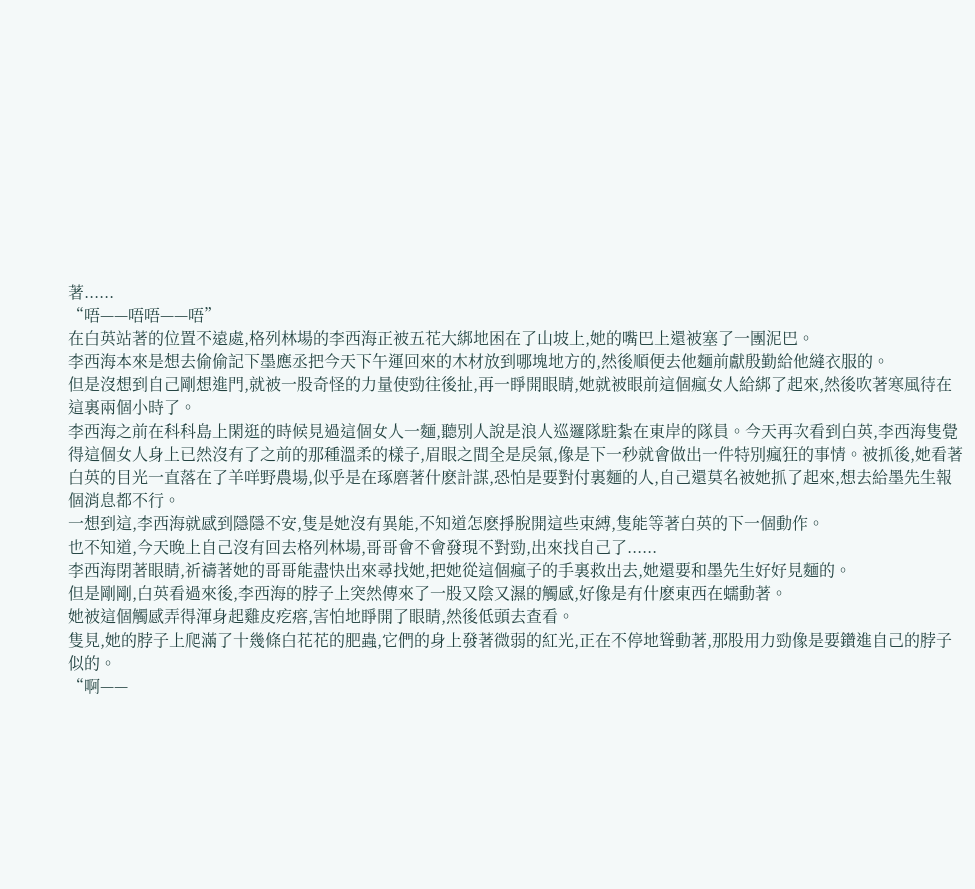著......
“唔——唔唔——唔”
在白英站著的位置不遠處,格列林場的李西海正被五花大綁地困在了山坡上,她的嘴巴上還被塞了一團泥巴。
李西海本來是想去偷偷記下墨應丞把今天下午運回來的木材放到哪塊地方的,然後順便去他麵前獻殷勤給他縫衣服的。
但是沒想到自己剛想進門,就被一股奇怪的力量使勁往後扯,再一睜開眼睛,她就被眼前這個瘋女人給綁了起來,然後吹著寒風待在這裏兩個小時了。
李西海之前在科科島上閑逛的時候見過這個女人一麵,聽別人說是浪人巡邏隊駐紮在東岸的隊員。今天再次看到白英,李西海隻覺得這個女人身上已然沒有了之前的那種溫柔的樣子,眉眼之間全是戾氣,像是下一秒就會做出一件特別瘋狂的事情。被抓後,她看著白英的目光一直落在了羊咩野農場,似乎是在琢磨著什麽計謀,恐怕是要對付裏麵的人,自己還莫名被她抓了起來,想去給墨先生報個消息都不行。
一想到這,李西海就感到隱隱不安,隻是她沒有異能,不知道怎麽掙脫開這些束縛,隻能等著白英的下一個動作。
也不知道,今天晚上自己沒有回去格列林場,哥哥會不會發現不對勁,出來找自己了......
李西海閉著眼睛,祈禱著她的哥哥能盡快出來尋找她,把她從這個瘋子的手裏救出去,她還要和墨先生好好見麵的。
但是剛剛,白英看過來後,李西海的脖子上突然傳來了一股又陰又濕的觸感,好像是有什麽東西在蠕動著。
她被這個觸感弄得渾身起雞皮疙瘩,害怕地睜開了眼睛,然後低頭去查看。
隻見,她的脖子上爬滿了十幾條白花花的肥蟲,它們的身上發著微弱的紅光,正在不停地聳動著,那股用力勁像是要鑽進自己的脖子似的。
“啊——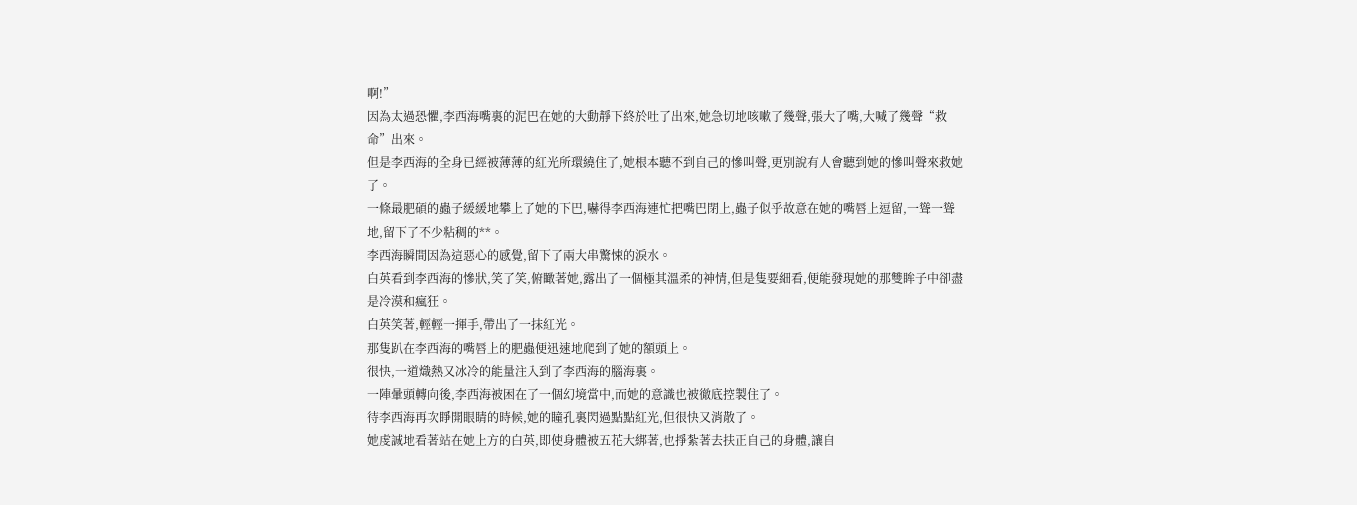啊!”
因為太過恐懼,李西海嘴裏的泥巴在她的大動靜下終於吐了出來,她急切地咳嗽了幾聲,張大了嘴,大喊了幾聲“救命”出來。
但是李西海的全身已經被薄薄的紅光所環繞住了,她根本聽不到自己的慘叫聲,更別說有人會聽到她的慘叫聲來救她了。
一條最肥碩的蟲子緩緩地攀上了她的下巴,嚇得李西海連忙把嘴巴閉上,蟲子似乎故意在她的嘴唇上逗留,一聳一聳地,留下了不少粘稠的**。
李西海瞬間因為這惡心的感覺,留下了兩大串驚悚的淚水。
白英看到李西海的慘狀,笑了笑,俯瞰著她,露出了一個極其溫柔的神情,但是隻要細看,便能發現她的那雙眸子中卻盡是冷漠和瘋狂。
白英笑著,輕輕一揮手,帶出了一抹紅光。
那隻趴在李西海的嘴唇上的肥蟲便迅速地爬到了她的額頭上。
很快,一道熾熱又冰冷的能量注入到了李西海的腦海裏。
一陣暈頭轉向後,李西海被困在了一個幻境當中,而她的意識也被徹底控製住了。
待李西海再次睜開眼睛的時候,她的瞳孔裏閃過點點紅光,但很快又消散了。
她虔誠地看著站在她上方的白英,即使身體被五花大綁著,也掙紮著去扶正自己的身體,讓自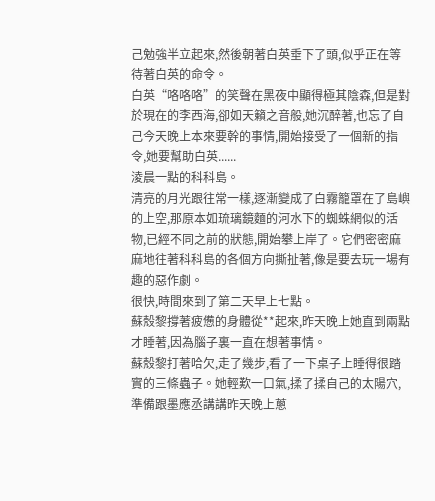己勉強半立起來,然後朝著白英垂下了頭,似乎正在等待著白英的命令。
白英“咯咯咯”的笑聲在黑夜中顯得極其陰森,但是對於現在的李西海,卻如天籟之音般,她沉醉著,也忘了自己今天晚上本來要幹的事情,開始接受了一個新的指令,她要幫助白英......
淩晨一點的科科島。
清亮的月光跟往常一樣,逐漸變成了白霧籠罩在了島嶼的上空,那原本如琉璃鏡麵的河水下的蜘蛛網似的活物,已經不同之前的狀態,開始攀上岸了。它們密密麻麻地往著科科島的各個方向撕扯著,像是要去玩一場有趣的惡作劇。
很快,時間來到了第二天早上七點。
蘇殼黎撐著疲憊的身體從**起來,昨天晚上她直到兩點才睡著,因為腦子裏一直在想著事情。
蘇殼黎打著哈欠,走了幾步,看了一下桌子上睡得很踏實的三條蟲子。她輕歎一口氣,揉了揉自己的太陽穴,準備跟墨應丞講講昨天晚上蔥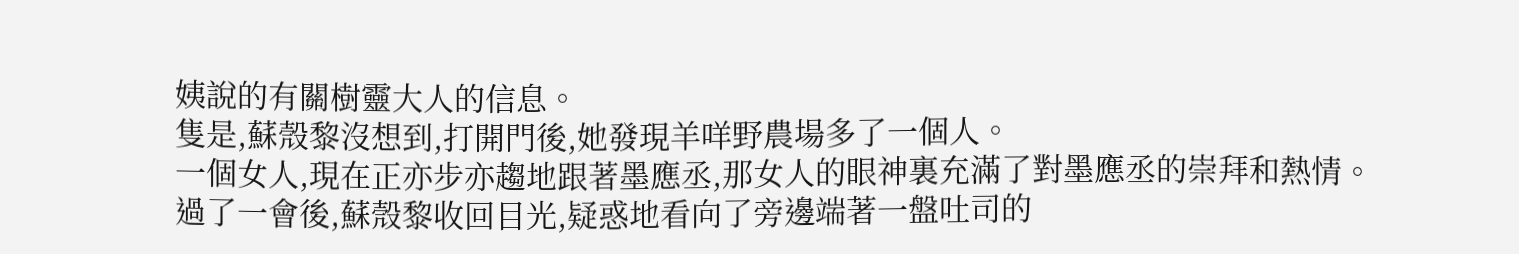姨說的有關樹靈大人的信息。
隻是,蘇殼黎沒想到,打開門後,她發現羊咩野農場多了一個人。
一個女人,現在正亦步亦趨地跟著墨應丞,那女人的眼神裏充滿了對墨應丞的崇拜和熱情。
過了一會後,蘇殼黎收回目光,疑惑地看向了旁邊端著一盤吐司的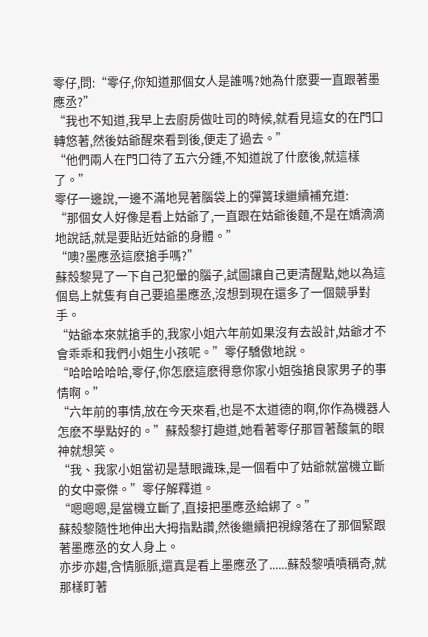零仔,問:“零仔,你知道那個女人是誰嗎?她為什麽要一直跟著墨應丞?”
“我也不知道,我早上去廚房做吐司的時候,就看見這女的在門口轉悠著,然後姑爺醒來看到後,便走了過去。”
“他們兩人在門口待了五六分鍾,不知道說了什麽後,就這樣了。”
零仔一邊說,一邊不滿地晃著腦袋上的彈簧球繼續補充道:
“那個女人好像是看上姑爺了,一直跟在姑爺後麵,不是在嬌滴滴地說話,就是要貼近姑爺的身體。”
“噢?墨應丞這麽搶手嗎?”
蘇殼黎晃了一下自己犯暈的腦子,試圖讓自己更清醒點,她以為這個島上就隻有自己要追墨應丞,沒想到現在還多了一個競爭對手。
“姑爺本來就搶手的,我家小姐六年前如果沒有去設計,姑爺才不會乖乖和我們小姐生小孩呢。”零仔驕傲地說。
“哈哈哈哈哈,零仔,你怎麽這麽得意你家小姐強搶良家男子的事情啊。”
“六年前的事情,放在今天來看,也是不太道德的啊,你作為機器人怎麽不學點好的。”蘇殼黎打趣道,她看著零仔那冒著酸氣的眼神就想笑。
“我、我家小姐當初是慧眼識珠,是一個看中了姑爺就當機立斷的女中豪傑。”零仔解釋道。
“嗯嗯嗯,是當機立斷了,直接把墨應丞給綁了。”
蘇殼黎隨性地伸出大拇指點讚,然後繼續把視線落在了那個緊跟著墨應丞的女人身上。
亦步亦趨,含情脈脈,還真是看上墨應丞了......蘇殼黎嘖嘖稱奇,就那樣盯著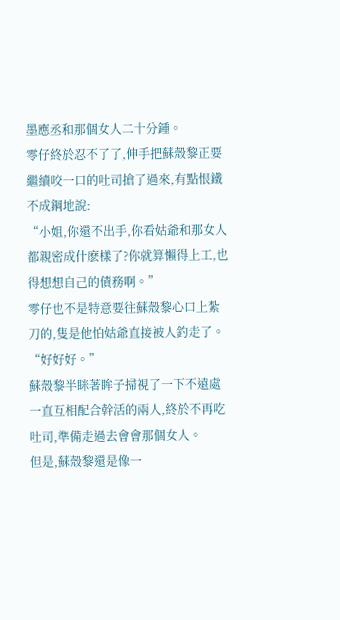墨應丞和那個女人二十分鍾。
零仔終於忍不了了,伸手把蘇殼黎正要繼續咬一口的吐司搶了過來,有點恨鐵不成鋼地說:
“小姐,你還不出手,你看姑爺和那女人都親密成什麽樣了?你就算懶得上工,也得想想自己的債務啊。”
零仔也不是特意要往蘇殼黎心口上紮刀的,隻是他怕姑爺直接被人釣走了。
“好好好。”
蘇殼黎半眯著眸子掃視了一下不遠處一直互相配合幹活的兩人,終於不再吃吐司,準備走過去會會那個女人。
但是,蘇殼黎還是像一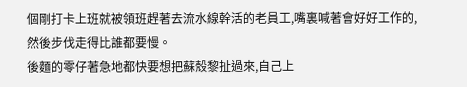個剛打卡上班就被領班趕著去流水線幹活的老員工,嘴裏喊著會好好工作的,然後步伐走得比誰都要慢。
後麵的零仔著急地都快要想把蘇殼黎扯過來,自己上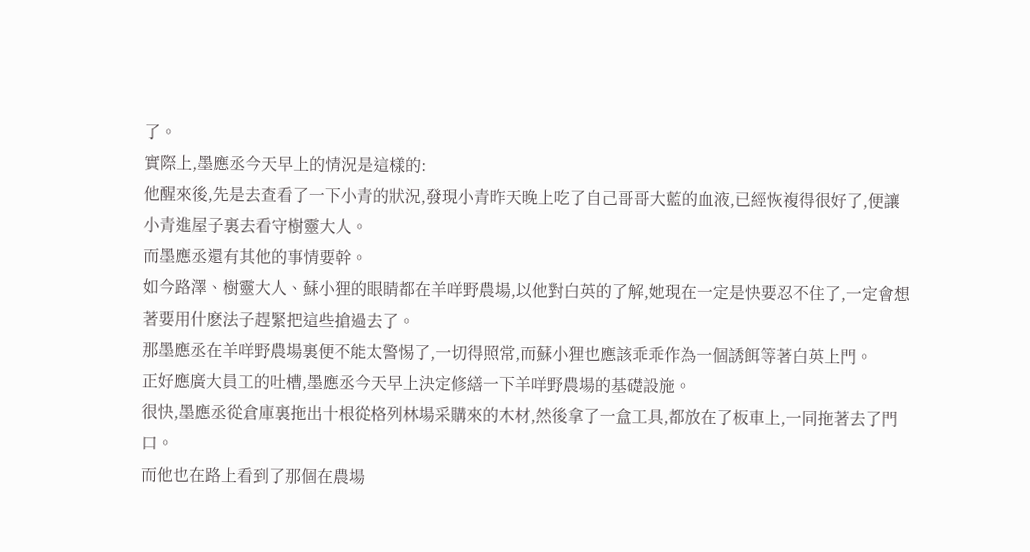了。
實際上,墨應丞今天早上的情況是這樣的:
他醒來後,先是去查看了一下小青的狀況,發現小青昨天晚上吃了自己哥哥大藍的血液,已經恢複得很好了,便讓小青進屋子裏去看守樹靈大人。
而墨應丞還有其他的事情要幹。
如今路澤、樹靈大人、蘇小狸的眼睛都在羊咩野農場,以他對白英的了解,她現在一定是快要忍不住了,一定會想著要用什麽法子趕緊把這些搶過去了。
那墨應丞在羊咩野農場裏便不能太警惕了,一切得照常,而蘇小狸也應該乖乖作為一個誘餌等著白英上門。
正好應廣大員工的吐槽,墨應丞今天早上決定修繕一下羊咩野農場的基礎設施。
很快,墨應丞從倉庫裏拖出十根從格列林場采購來的木材,然後拿了一盒工具,都放在了板車上,一同拖著去了門口。
而他也在路上看到了那個在農場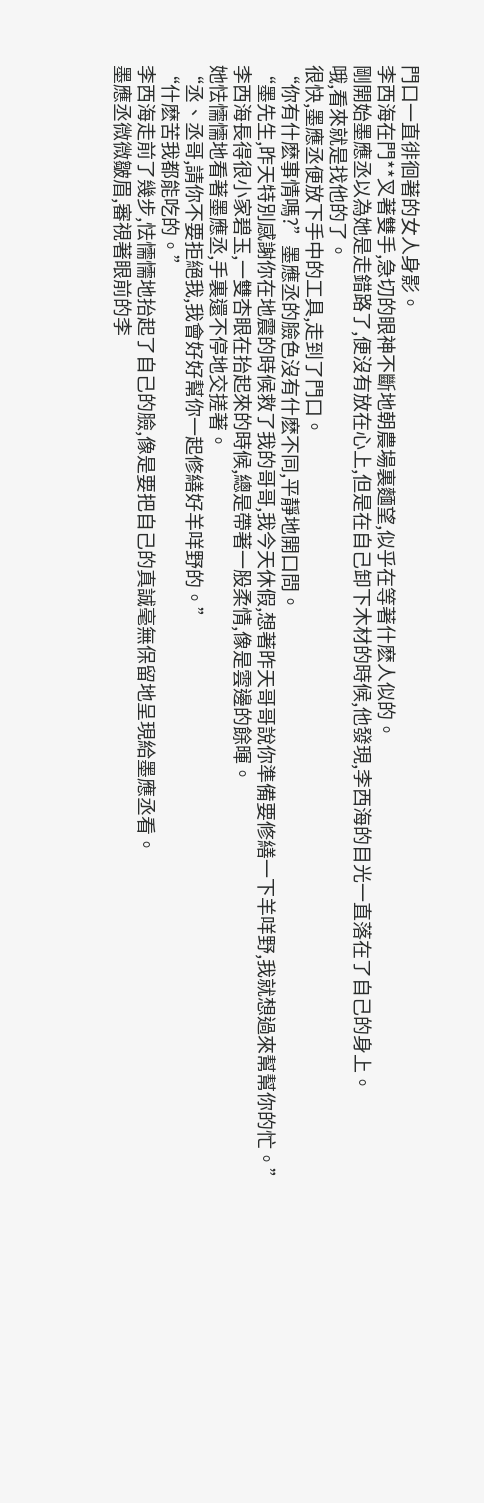門口一直徘徊著的女人身影。
李西海在門**叉著雙手,急切的眼神不斷地朝農場裏麵望,似乎在等著什麽人似的。
剛開始墨應丞以為她是走錯路了,便沒有放在心上,但是在自己卸下木材的時候,他發現,李西海的目光一直落在了自己的身上。
哦,看來就是找他的了。
很快,墨應丞便放下手中的工具,走到了門口。
“你有什麽事情嗎?”墨應丞的臉色沒有什麽不同,平靜地開口問。
“墨先生,昨天特別感謝你在地震的時候救了我的哥哥,我今天休假,想著昨天哥哥說你準備要修繕一下羊咩野,我就想過來幫幫你的忙。”
李西海長得很小家碧玉,一雙杏眼在抬起來的時候,總是帶著一股柔情,像是雲邊的餘暉。
她怯懦懦地看著墨應丞,手裏還不停地交搓著。
“丞、丞哥,請你不要拒絕我,我會好好幫你一起修繕好羊咩野的。”
“什麽苦我都能吃的。”
李西海走前了幾步,怯懦懦地抬起了自己的臉,像是要把自己的真誠毫無保留地呈現給墨應丞看。
墨應丞微微皺眉,審視著眼前的李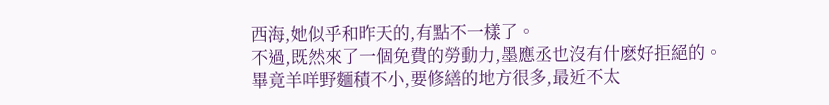西海,她似乎和昨天的,有點不一樣了。
不過,既然來了一個免費的勞動力,墨應丞也沒有什麽好拒絕的。
畢竟羊咩野麵積不小,要修繕的地方很多,最近不太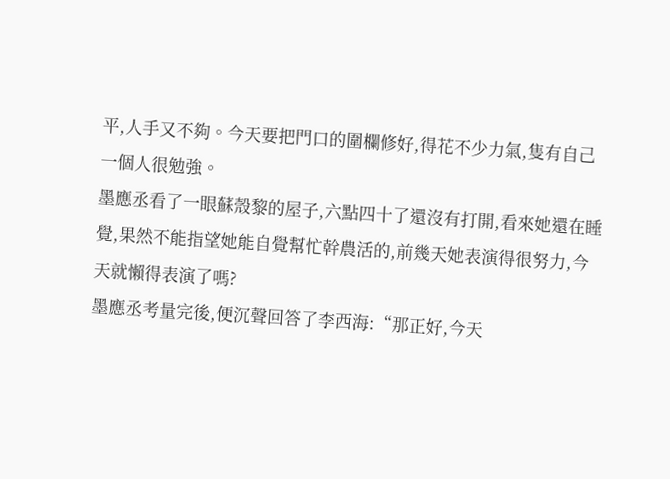平,人手又不夠。今天要把門口的圍欄修好,得花不少力氣,隻有自己一個人很勉強。
墨應丞看了一眼蘇殼黎的屋子,六點四十了還沒有打開,看來她還在睡覺,果然不能指望她能自覺幫忙幹農活的,前幾天她表演得很努力,今天就懶得表演了嗎?
墨應丞考量完後,便沉聲回答了李西海:“那正好,今天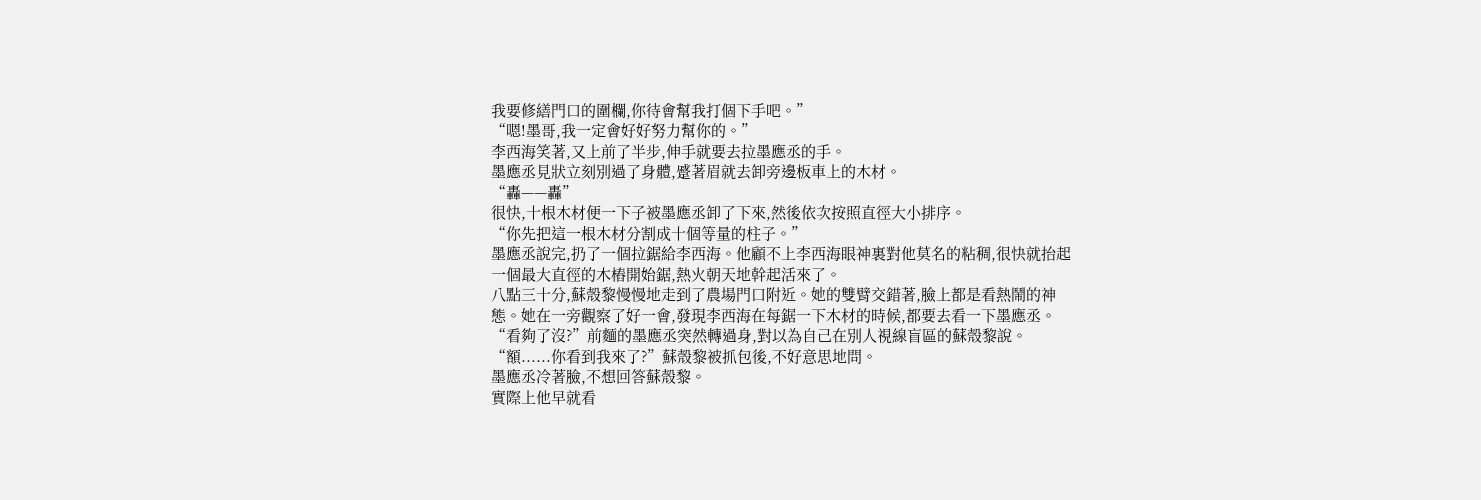我要修繕門口的圍欄,你待會幫我打個下手吧。”
“嗯!墨哥,我一定會好好努力幫你的。”
李西海笑著,又上前了半步,伸手就要去拉墨應丞的手。
墨應丞見狀立刻別過了身體,蹙著眉就去卸旁邊板車上的木材。
“轟——轟”
很快,十根木材便一下子被墨應丞卸了下來,然後依次按照直徑大小排序。
“你先把這一根木材分割成十個等量的柱子。”
墨應丞說完,扔了一個拉鋸給李西海。他顧不上李西海眼神裏對他莫名的粘稠,很快就抬起一個最大直徑的木樁開始鋸,熱火朝天地幹起活來了。
八點三十分,蘇殼黎慢慢地走到了農場門口附近。她的雙臂交錯著,臉上都是看熱鬧的神態。她在一旁觀察了好一會,發現李西海在每鋸一下木材的時候,都要去看一下墨應丞。
“看夠了沒?”前麵的墨應丞突然轉過身,對以為自己在別人視線盲區的蘇殼黎說。
“額......你看到我來了?”蘇殼黎被抓包後,不好意思地問。
墨應丞冷著臉,不想回答蘇殼黎。
實際上他早就看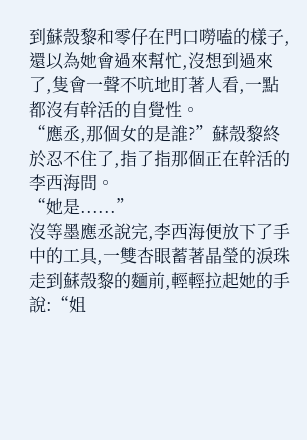到蘇殼黎和零仔在門口嘮嗑的樣子,還以為她會過來幫忙,沒想到過來了,隻會一聲不吭地盯著人看,一點都沒有幹活的自覺性。
“應丞,那個女的是誰?”蘇殼黎終於忍不住了,指了指那個正在幹活的李西海問。
“她是......”
沒等墨應丞說完,李西海便放下了手中的工具,一雙杏眼蓄著晶瑩的淚珠走到蘇殼黎的麵前,輕輕拉起她的手說:“姐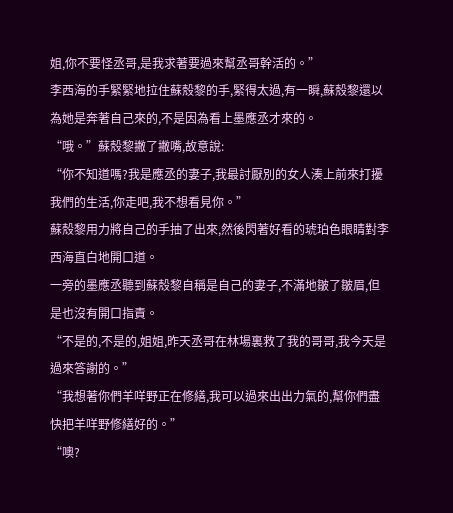姐,你不要怪丞哥,是我求著要過來幫丞哥幹活的。”
李西海的手緊緊地拉住蘇殼黎的手,緊得太過,有一瞬,蘇殼黎還以為她是奔著自己來的,不是因為看上墨應丞才來的。
“哦。”蘇殼黎撇了撇嘴,故意說:
“你不知道嗎?我是應丞的妻子,我最討厭別的女人湊上前來打擾我們的生活,你走吧,我不想看見你。”
蘇殼黎用力將自己的手抽了出來,然後閃著好看的琥珀色眼睛對李西海直白地開口道。
一旁的墨應丞聽到蘇殼黎自稱是自己的妻子,不滿地皺了皺眉,但是也沒有開口指責。
“不是的,不是的,姐姐,昨天丞哥在林場裏救了我的哥哥,我今天是過來答謝的。”
“我想著你們羊咩野正在修繕,我可以過來出出力氣的,幫你們盡快把羊咩野修繕好的。”
“噢?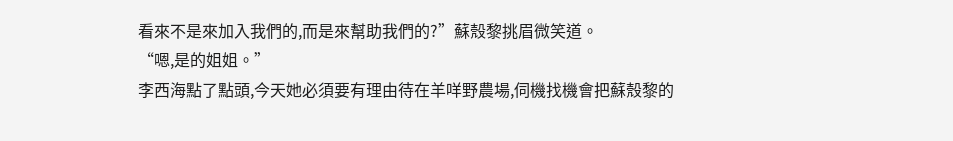看來不是來加入我們的,而是來幫助我們的?”蘇殼黎挑眉微笑道。
“嗯,是的姐姐。”
李西海點了點頭,今天她必須要有理由待在羊咩野農場,伺機找機會把蘇殼黎的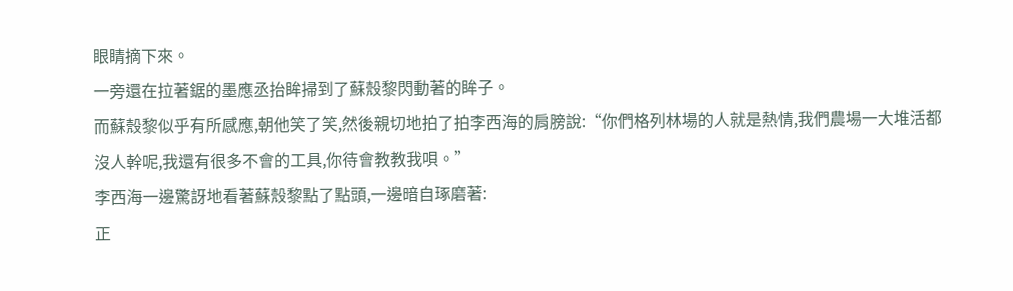眼睛摘下來。
一旁還在拉著鋸的墨應丞抬眸掃到了蘇殼黎閃動著的眸子。
而蘇殼黎似乎有所感應,朝他笑了笑,然後親切地拍了拍李西海的肩膀說:“你們格列林場的人就是熱情,我們農場一大堆活都沒人幹呢,我還有很多不會的工具,你待會教教我唄。”
李西海一邊驚訝地看著蘇殼黎點了點頭,一邊暗自琢磨著:
正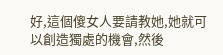好,這個傻女人要請教她,她就可以創造獨處的機會,然後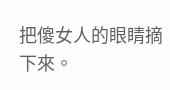把傻女人的眼睛摘下來。